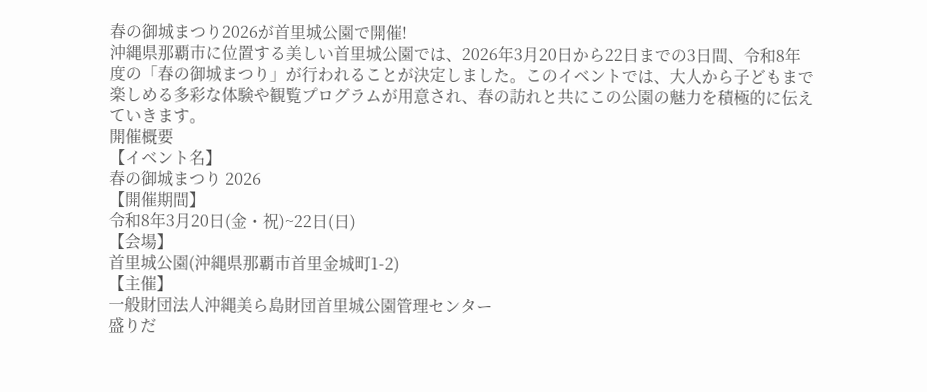春の御城まつり2026が首里城公園で開催!
沖縄県那覇市に位置する美しい首里城公園では、2026年3月20日から22日までの3日間、令和8年度の「春の御城まつり」が行われることが決定しました。このイベントでは、大人から子どもまで楽しめる多彩な体験や観覧プログラムが用意され、春の訪れと共にこの公園の魅力を積極的に伝えていきます。
開催概要
【イベント名】
春の御城まつり 2026
【開催期間】
令和8年3月20日(金・祝)~22日(日)
【会場】
首里城公園(沖縄県那覇市首里金城町1-2)
【主催】
一般財団法人沖縄美ら島財団首里城公園管理センター
盛りだ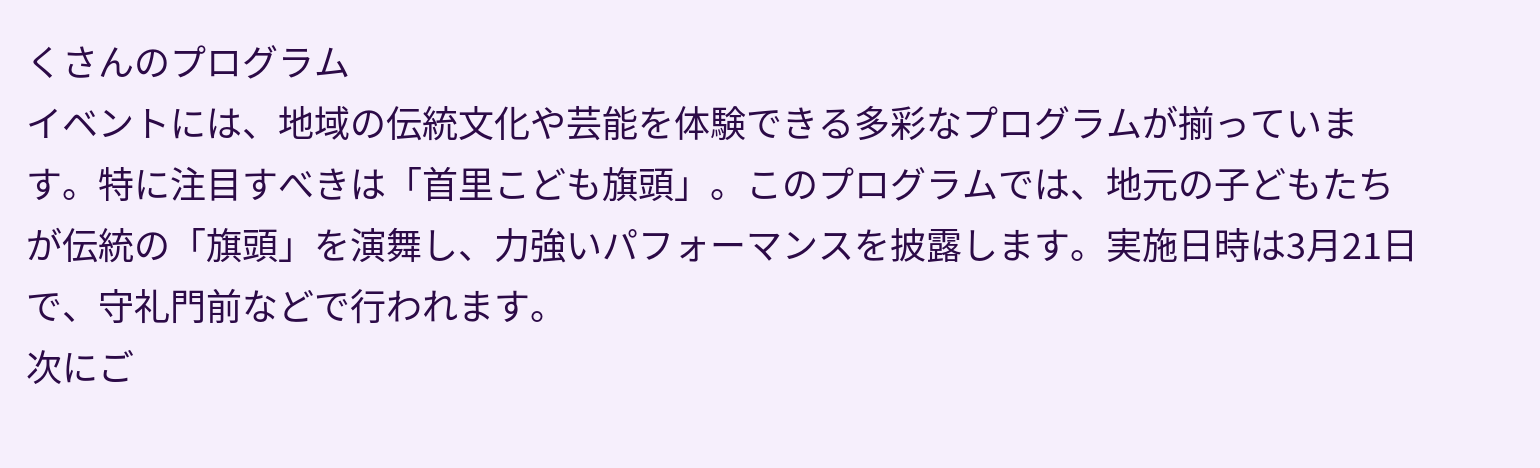くさんのプログラム
イベントには、地域の伝統文化や芸能を体験できる多彩なプログラムが揃っています。特に注目すべきは「首里こども旗頭」。このプログラムでは、地元の子どもたちが伝統の「旗頭」を演舞し、力強いパフォーマンスを披露します。実施日時は3月21日で、守礼門前などで行われます。
次にご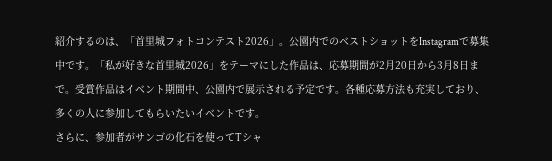紹介するのは、「首里城フォトコンテスト2026」。公園内でのベストショットをInstagramで募集中です。「私が好きな首里城2026」をテーマにした作品は、応募期間が2月20日から3月8日まで。受賞作品はイベント期間中、公園内で展示される予定です。各種応募方法も充実しており、多くの人に参加してもらいたいイベントです。
さらに、参加者がサンゴの化石を使ってTシャ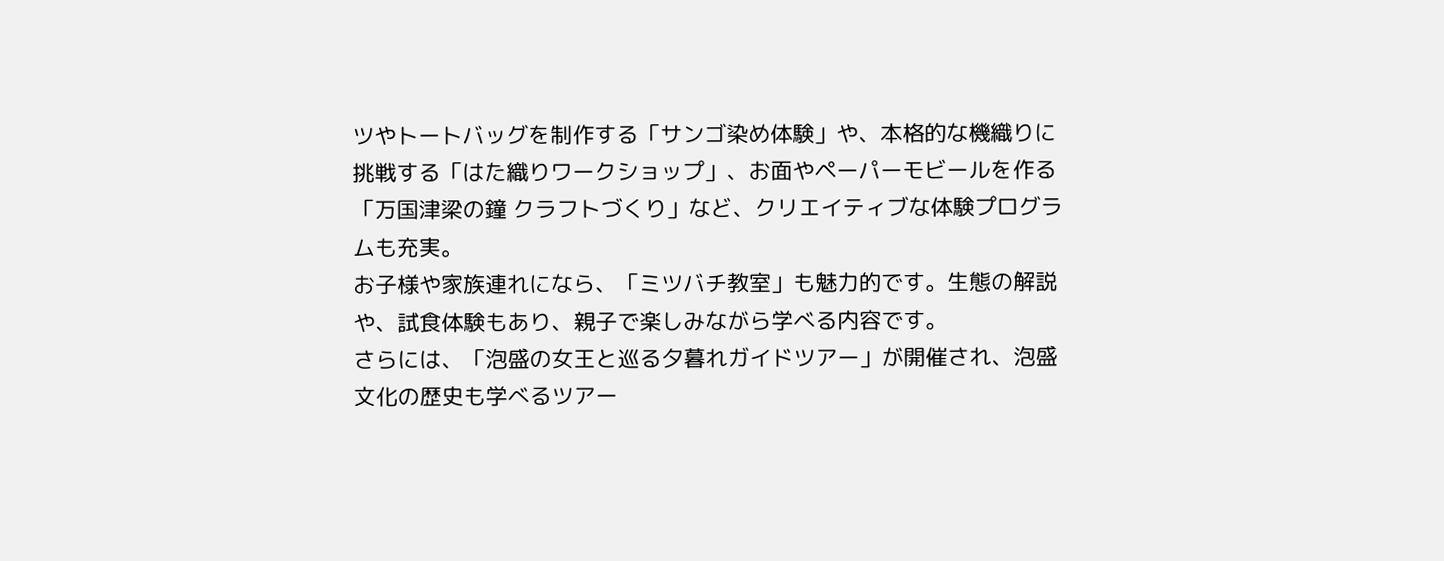ツやトートバッグを制作する「サンゴ染め体験」や、本格的な機織りに挑戦する「はた織りワークショップ」、お面やペーパーモビールを作る「万国津梁の鐘 クラフトづくり」など、クリエイティブな体験プログラムも充実。
お子様や家族連れになら、「ミツバチ教室」も魅力的です。生態の解説や、試食体験もあり、親子で楽しみながら学べる内容です。
さらには、「泡盛の女王と巡る夕暮れガイドツアー」が開催され、泡盛文化の歴史も学べるツアー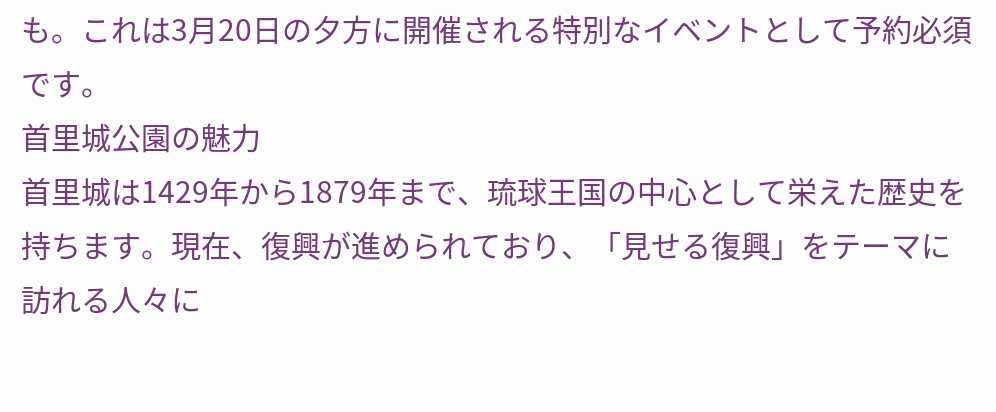も。これは3月20日の夕方に開催される特別なイベントとして予約必須です。
首里城公園の魅力
首里城は1429年から1879年まで、琉球王国の中心として栄えた歴史を持ちます。現在、復興が進められており、「見せる復興」をテーマに訪れる人々に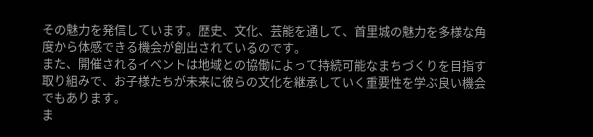その魅力を発信しています。歴史、文化、芸能を通して、首里城の魅力を多様な角度から体感できる機会が創出されているのです。
また、開催されるイベントは地域との協働によって持続可能なまちづくりを目指す取り組みで、お子様たちが未来に彼らの文化を継承していく重要性を学ぶ良い機会でもあります。
ま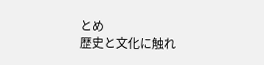とめ
歴史と文化に触れ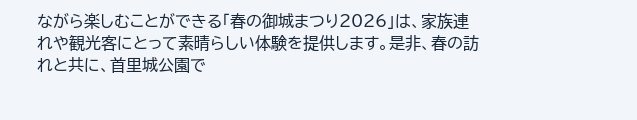ながら楽しむことができる「春の御城まつり2026」は、家族連れや観光客にとって素晴らしい体験を提供します。是非、春の訪れと共に、首里城公園で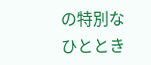の特別なひととき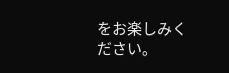をお楽しみください。